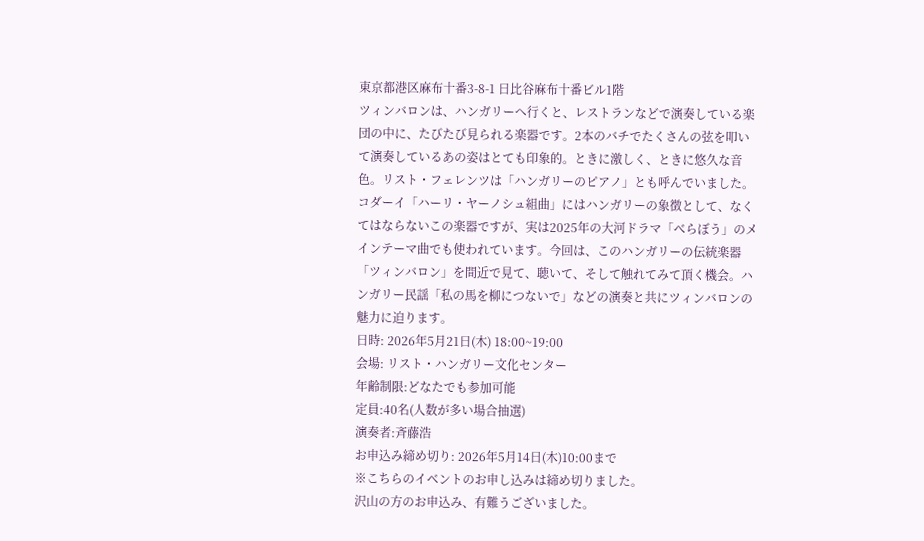東京都港区麻布十番3-8-1 日比谷麻布十番ビル1階
ツィンバロンは、ハンガリーへ行くと、レストランなどで演奏している楽団の中に、たびたび見られる楽器です。2本のバチでたくさんの弦を叩いて演奏しているあの姿はとても印象的。ときに激しく、ときに悠久な音色。リスト・フェレンツは「ハンガリーのピアノ」とも呼んでいました。コダーイ「ハーリ・ヤーノシュ組曲」にはハンガリーの象徴として、なくてはならないこの楽器ですが、実は2025年の大河ドラマ「べらぼう」のメインテーマ曲でも使われています。今回は、このハンガリーの伝統楽器「ツィンバロン」を間近で見て、聴いて、そして触れてみて頂く機会。ハンガリー民謡「私の馬を柳につないで」などの演奏と共にツィンバロンの魅力に迫ります。
日時: 2026年5月21日(木) 18:00~19:00
会場: リスト・ハンガリー文化センター
年齢制限:どなたでも参加可能
定員:40名(人数が多い場合抽選)
演奏者:斉藤浩
お申込み締め切り: 2026年5月14日(木)10:00まで
※こちらのイベントのお申し込みは締め切りました。
沢山の方のお申込み、有難うございました。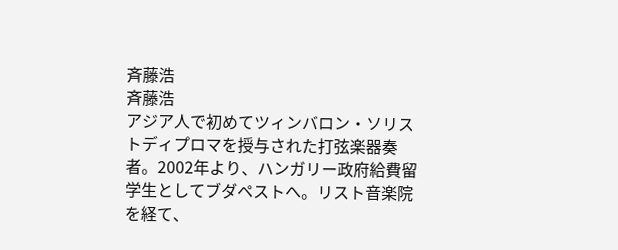斉藤浩
斉藤浩
アジア人で初めてツィンバロン・ソリストディプロマを授与された打弦楽器奏者。2002年より、ハンガリー政府給費留学生としてブダペストへ。リスト音楽院を経て、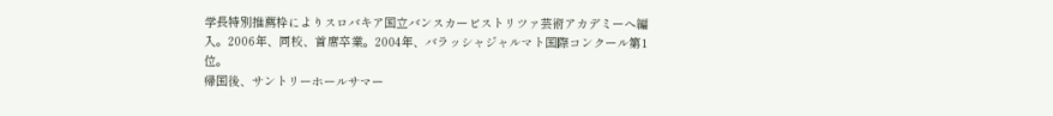学長特別推薦枠によりスロバキア国立バンスカービストリツァ芸術アカデミーへ編入。2006年、同校、首席卒業。2004年、バラッシャジャルマト国際コンクール第1位。
帰国後、サントリーホールサマー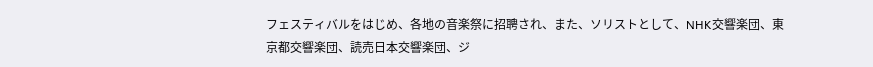フェスティバルをはじめ、各地の音楽祭に招聘され、また、ソリストとして、NHK交響楽団、東京都交響楽団、読売日本交響楽団、ジ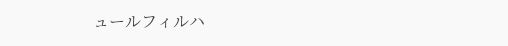ュールフィルハ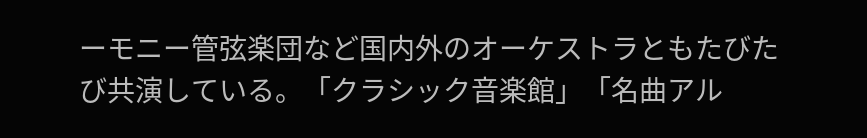ーモニー管弦楽団など国内外のオーケストラともたびたび共演している。「クラシック音楽館」「名曲アル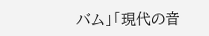バム」「現代の音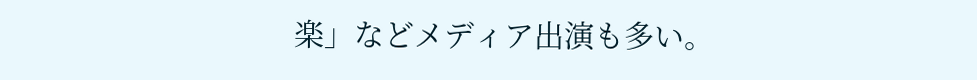楽」などメディア出演も多い。